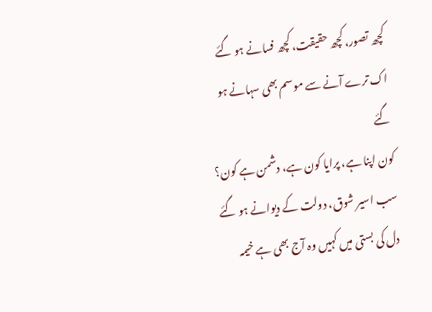کچھ تصور، کچھ حقیقت، کچھ فسانے ہو گئے
اک ترے آنے سے موسم بھی سہانے ہو گئے
کون اپنا ہے، پرایا کون ہے، دشمن ہے کون؟
سب اسیر شوق، دولت کے دیوانے ہو گئے
دل کی بستی میں کہیں وہ آج بھی ہے خیمہ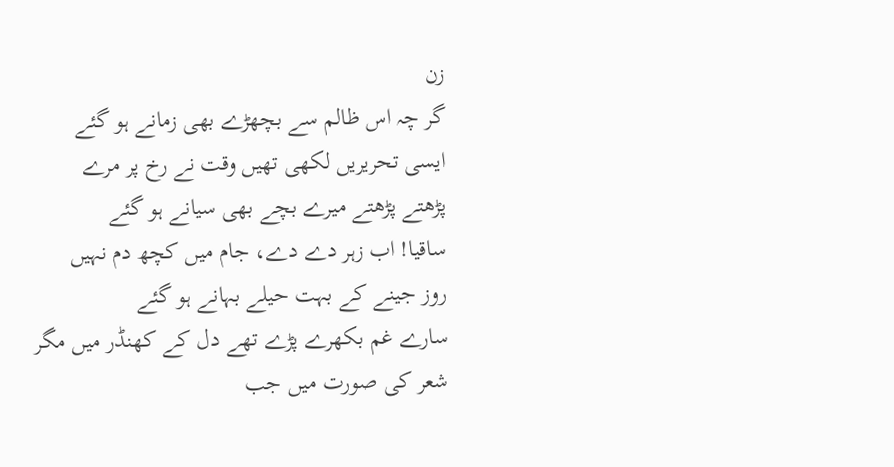زن
گر چہ اس ظالم سے بچھڑے بھی زمانے ہو گئے
ایسی تحریریں لکھی تھیں وقت نے رخ پر مرے
پڑھتے پڑھتے میرے بچے بھی سیانے ہو گئے
ساقیا! اب زہر دے دے، جام میں کچھ دم نہیں
روز جینے کے بہت حیلے بہانے ہو گئے
سارے غم بکھرے پڑے تھے دل کے کھنڈر میں مگر
شعر کی صورت میں جب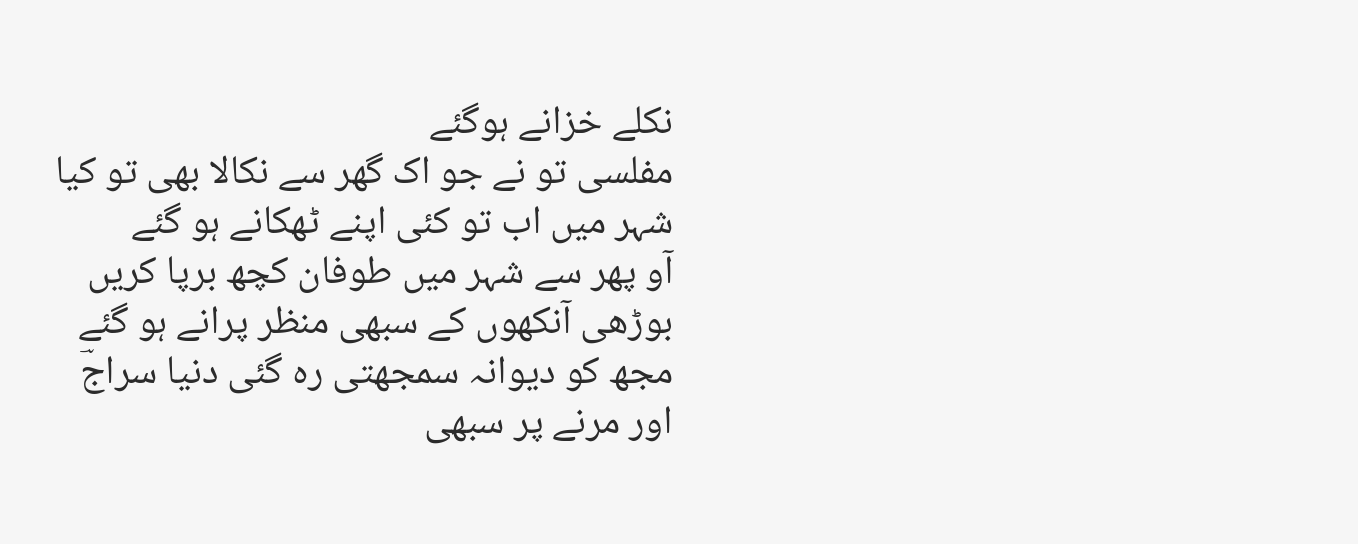نکلے خزانے ہوگئے
مفلسی تو نے جو اک گھر سے نکالا بھی تو کیا
شہر میں اب تو کئی اپنے ٹھکانے ہو گئے
آو پھر سے شہر میں طوفان کچھ برپا کریں
بوڑھی آنکھوں کے سبھی منظر پرانے ہو گئے
مجھ کو دیوانہ سمجھتی رہ گئی دنیا سراجؔ
اور مرنے پر سبھی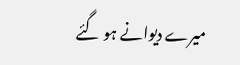میرے دیوانے ہو گئے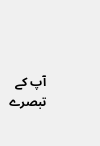آپ کے تبصرے